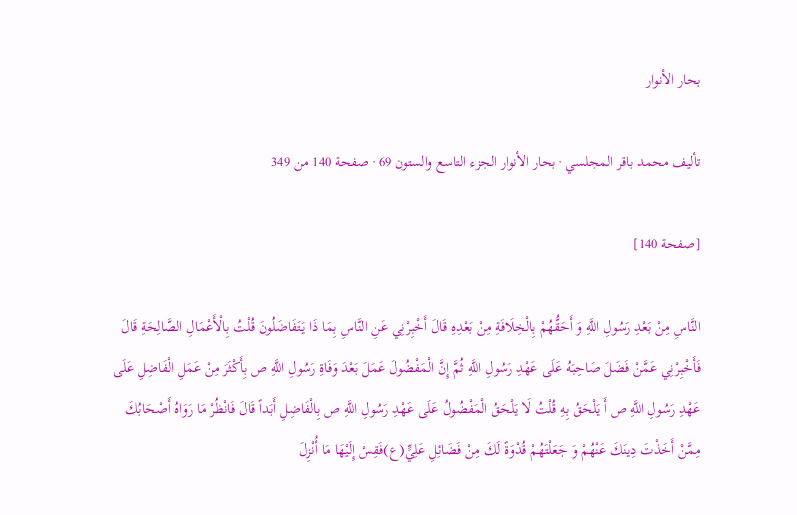بحار الأنوار

تأليف محمد باقر المجلسي · بحار الأنوار الجزء التاسع والستون 69 · صفحة 140 من 349

[صفحة 140]

النَّاسِ مِنْ بَعْدِ رَسُولِ اللَّهِ وَ أَحَقُّهُمْ بِالْخِلَافَةِ مِنْ بَعْدِهِ قَالَ أَخْبِرْنِي عَنِ النَّاسِ بِمَا ذَا يَتَفَاضَلُونَ قُلْتُ بِالْأَعْمَالِ الصَّالِحَةِ قَالَ فَأَخْبِرْنِي عَمَّنْ فَضَلَ صَاحِبَهُ عَلَى عَهْدِ رَسُولِ اللَّهِ ثُمَّ إِنَّ الْمَفْضُولَ عَمَلَ بَعْدَ وَفَاةِ رَسُولِ اللَّهِ ص بِأَكْثَرَ مِنْ عَمَلِ الْفَاضِلِ عَلَى عَهْدِ رَسُولِ اللَّهِ ص أَ يَلْحَقُ بِهِ قُلْتُ لَا يَلْحَقُ الْمَفْضُولُ عَلَى عَهْدِ رَسُولِ اللَّهِ ص بِالْفَاضِلِ أَبَداً قَالَ فَانْظُرْ مَا رَوَاهُ أَصْحَابُكَ مِمَّنْ أَخَذْتَ دِينَكَ عَنْهُمْ وَ جَعَلْتَهُمْ قُدْوَةً لَكَ مِنْ فَضَائِلِ عَلِيٍّ(ع)فَقِسْ إِلَيْهَا مَا أُنْزِلَ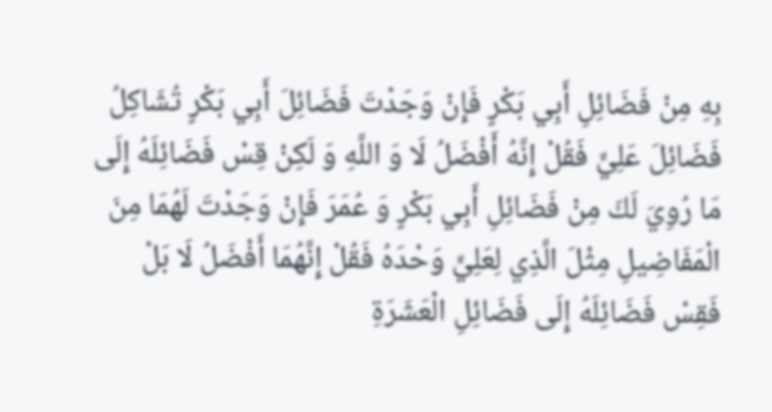بِهِ مِنْ فَضَائِلِ أَبِي بَكْرٍ فَإِنْ وَجَدْتَ فَضَائِلَ أَبِي بَكْرٍ تُشَاكِلُ فَضَائِلَ عَلِيٍّ فَقُلْ إِنَّهُ أَفْضَلُ لَا وَ اللَّهِ وَ لَكِنْ قِسْ فَضَائِلَهُ إِلَى مَا رُوِيَ لَكَ مِنْ فَضَائِلِ أَبِي بَكْرٍ وَ عُمَرَ فَإِنْ وَجَدْتَ لَهُمَا مِنَ الْمَفَاضِيلِ مِثْلَ الَّذِي لِعَلِيٍّ وَحْدَهُ فَقُلْ إِنَّهُمَا أَفْضَلُ لَا بَلْ فَقِسْ فَضَائِلَهُ إِلَى فَضَائِلِ الْعَشَرَةِ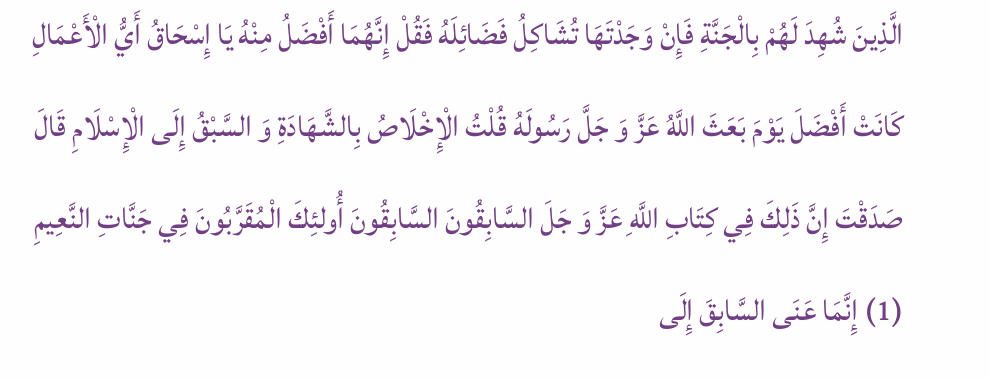الَّذِينَ شُهِدَ لَهُمْ بِالْجَنَّةِ فَإِنْ وَجَدْتَهَا تُشَاكِلُ فَضَائِلَهُ فَقُلْ إِنَّهُمَا أَفْضَلُ مِنْهُ يَا إِسْحَاقُ أَيُّ الْأَعْمَالِ كَانَتْ أَفْضَلَ يَوْمَ بَعَثَ اللَّهُ عَزَّ وَ جَلَّ رَسُولَهُ قُلْتُ الْإِخْلَاصُ بِالشَّهَادَةِ وَ السَّبْقُ إِلَى الْإِسْلَامِ قَالَ صَدَقْتَ إِنَّ ذَلِكَ فِي كِتَابِ اللَّهِ عَزَّ وَ جَلَ السَّابِقُونَ السَّابِقُونَ أُولئِكَ الْمُقَرَّبُونَ فِي جَنَّاتِ النَّعِيمِ (1) إِنَّمَا عَنَى السَّابِقَ إِلَى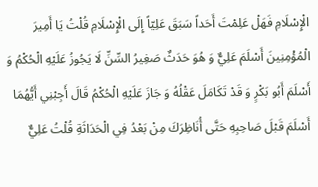الْإِسْلَامِ فَهَلْ عَلِمْتَ أَحَداً سَبَقَ عَلِيّاً إِلَى الْإِسْلَامِ قُلْتُ يَا أَمِيرَ الْمُؤْمِنِينَ أَسْلَمَ عَلِيٌّ وَ هُوَ حَدَثٌ صَغِيرُ السِّنِّ لَا يَجُوزُ عَلَيْهِ الْحُكْمُ وَ أَسْلَمَ أَبُو بَكْرٍ وَ قَدْ تَكَامَلَ عَقْلُهُ وَ جَازَ عَلَيْهِ الْحُكْمُ قَالَ أَجِبْنِي أَيُّهُمَا أَسْلَمَ قَبْلَ صَاحِبِهِ حَتَّى أُنَاظِرَكَ مِنْ بَعْدُ فِي الْحَدَاثَةِ قُلْتُ عَلِيٌّ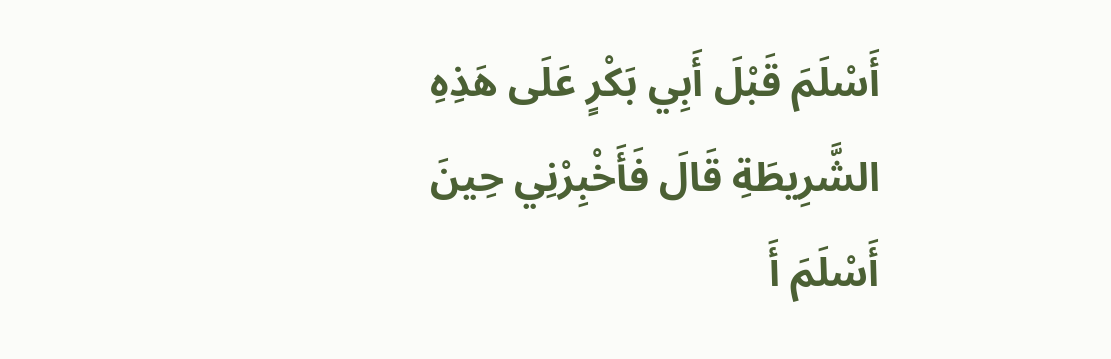أَسْلَمَ قَبْلَ أَبِي بَكْرٍ عَلَى هَذِهِ الشَّرِيطَةِ قَالَ فَأَخْبِرْنِي حِينَ أَسْلَمَ أَ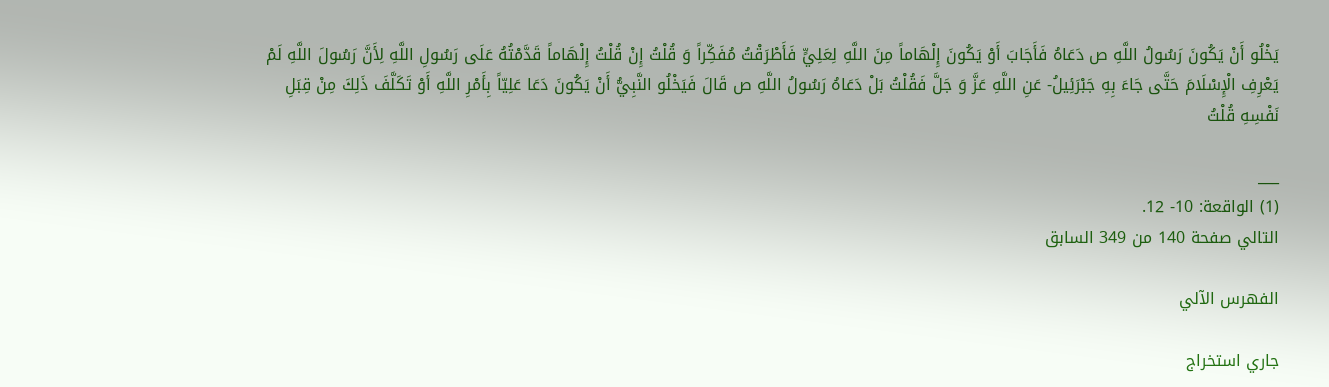يَخْلُو أَنْ يَكُونَ رَسُولُ اللَّهِ ص دَعَاهُ فَأَجَابَ أَوْ يَكُونَ إِلْهَاماً مِنَ اللَّهِ لِعَلِيٍّ فَأَطْرَقْتُ مُفَكِّراً وَ قُلْتُ إِنْ قُلْتُ إِلْهَاماً قَدَّمْتُهُ عَلَى رَسُولِ اللَّهِ لِأَنَّ رَسُولَ اللَّهِ لَمْ يَعْرِفِ الْإِسْلَامَ حَتَّى جَاءَ بِهِ جَبْرَئِيلُ- عَنِ اللَّهِ عَزَّ وَ جَلَّ فَقُلْتُ بَلْ دَعَاهُ رَسُولُ اللَّهِ ص قَالَ فَيَخْلُو النَّبِيُّ أَنْ يَكُونَ دَعَا عَلِيّاً بِأَمْرِ اللَّهِ أَوْ تَكَلَّفَ ذَلِكَ مِنْ قِبَلِ نَفْسِهِ قُلْتُ

___
(1) الواقعة: 10- 12.
التالي صفحة 140 من 349 السابق

الفهرس الآلي

جاري استخراج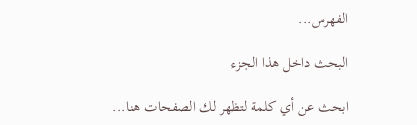الفهرس...

البحث داخل هذا الجزء

ابحث عن أي كلمة لتظهر لك الصفحات هنا...